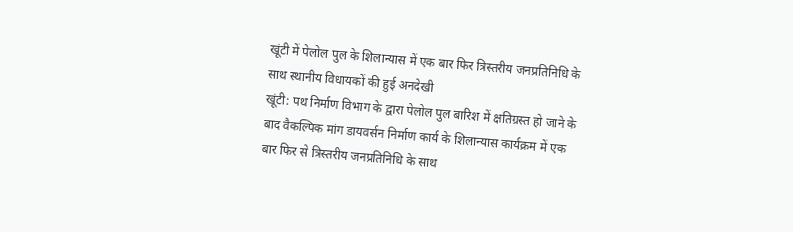खूंटी में पेलोल पुल के शिलान्यास में एक बार फिर त्रिस्तरीय जनप्रतिनिधि के साथ स्थानीय विधायकों की हुई अनदेखी
खूंटी: पथ निर्माण विभाग के द्वारा पेलोल पुल बारिश में क्षतिग्रस्त हो जाने के बाद वैकल्पिक मांग डायवर्सन निर्माण कार्य के शिलान्यास कार्यक्रम में एक बार फिर से त्रिस्तरीय जनप्रतिनिधि के साथ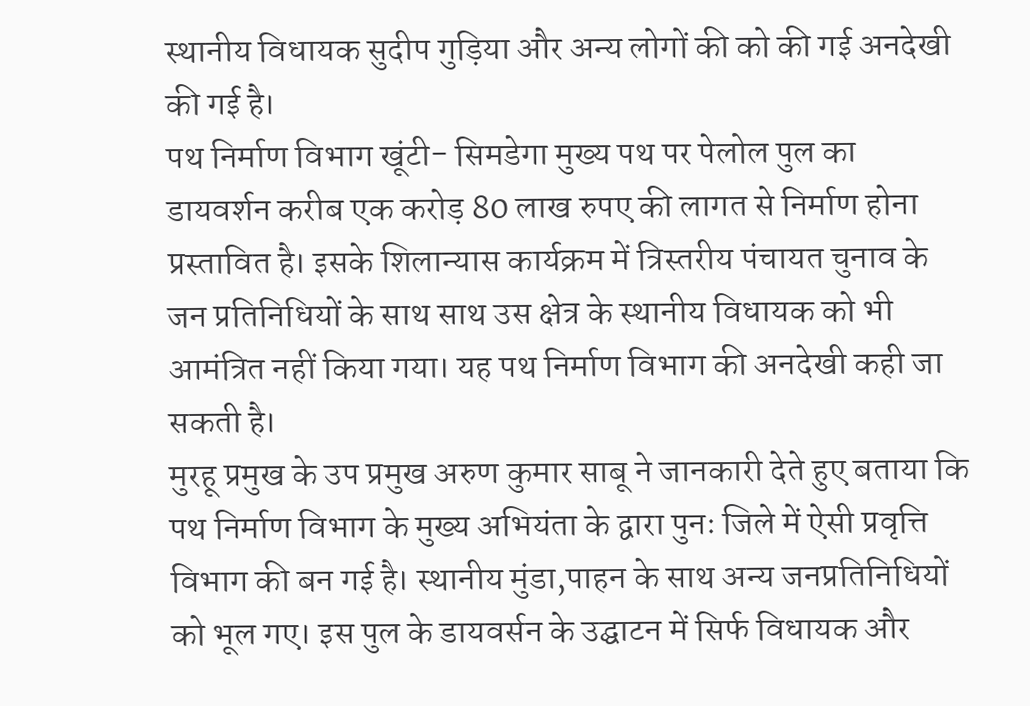स्थानीय विधायक सुदीप गुड़िया और अन्य लोगों की को की गई अनदेखी की गई है।
पथ निर्माण विभाग खूंटी- सिमडेगा मुख्य पथ पर पेलोल पुल का डायवर्शन करीब एक करोड़ 80 लाख रुपए की लागत से निर्माण होना प्रस्तावित है। इसके शिलान्यास कार्यक्रम में त्रिस्तरीय पंचायत चुनाव के जन प्रतिनिधियों के साथ साथ उस क्षेत्र के स्थानीय विधायक को भी आमंत्रित नहीं किया गया। यह पथ निर्माण विभाग की अनदेखी कही जा सकती है।
मुरहू प्रमुख के उप प्रमुख अरुण कुमार साबू ने जानकारी देते हुए बताया कि पथ निर्माण विभाग के मुख्य अभियंता के द्वारा पुनः जिले में ऐसी प्रवृत्ति विभाग की बन गई है। स्थानीय मुंडा,पाहन के साथ अन्य जनप्रतिनिधियों को भूल गए। इस पुल के डायवर्सन के उद्घाटन में सिर्फ विधायक और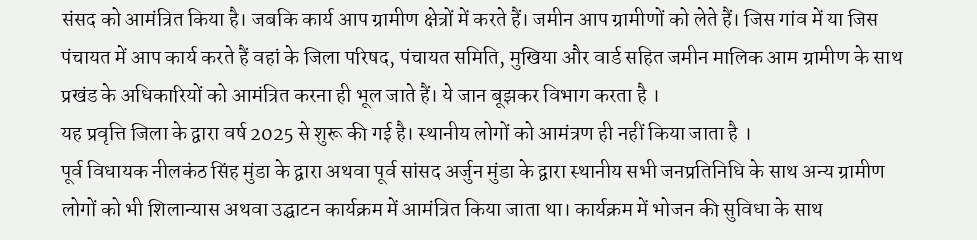संसद को आमंत्रित किया है। जबकि कार्य आप ग्रामीण क्षेत्रों में करते हैं। जमीन आप ग्रामीणों को लेते हैं। जिस गांव में या जिस पंचायत में आप कार्य करते हैं वहां के जिला परिषद, पंचायत समिति, मुखिया और वार्ड सहित जमीन मालिक आम ग्रामीण के साथ प्रखंड के अधिकारियों को आमंत्रित करना ही भूल जाते हैं। ये जान बूझकर विभाग करता है ।
यह प्रवृत्ति जिला के द्वारा वर्ष 2025 से शुरू की गई है। स्थानीय लोगों को आमंत्रण ही नहीं किया जाता है ।
पूर्व विधायक नीलकंठ सिंह मुंडा के द्वारा अथवा पूर्व सांसद अर्जुन मुंडा के द्वारा स्थानीय सभी जनप्रतिनिधि के साथ अन्य ग्रामीण लोगों को भी शिलान्यास अथवा उद्घाटन कार्यक्रम में आमंत्रित किया जाता था। कार्यक्रम में भोजन की सुविधा के साथ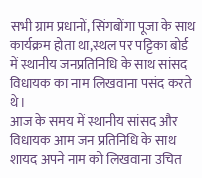सभी ग्राम प्रधानों, सिंगबोंगा पूजा के साथ कार्यक्रम होता था,स्थल पर पट्टिका बोर्ड में स्थानीय जनप्रतिनिधि के साथ सांसद विधायक का नाम लिखवाना पसंद करते थे।
आज के समय में स्थानीय सांसद और विधायक आम जन प्रतिनिधि के साथ शायद अपने नाम को लिखवाना उचित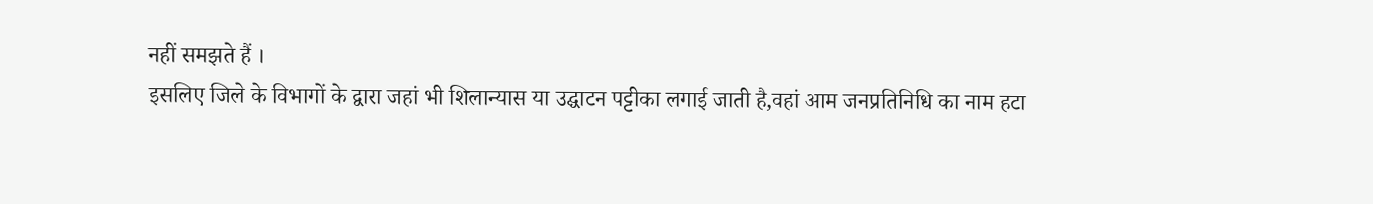नहीं समझते हैं ।
इसलिए जिले के विभागों के द्वारा जहां भी शिलान्यास या उद्घाटन पट्टीका लगाई जाती है,वहां आम जनप्रतिनिधि का नाम हटा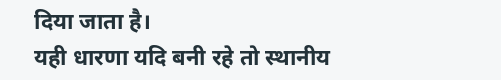दिया जाता है।
यही धारणा यदि बनी रहे तो स्थानीय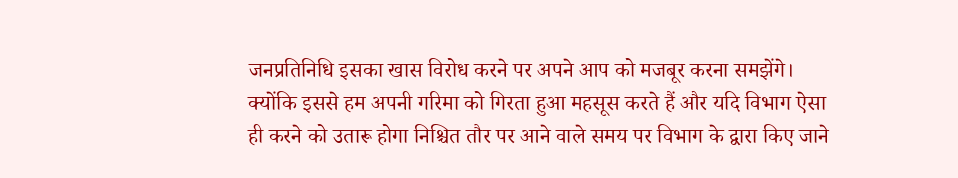जनप्रतिनिधि इसका खास विरोध करने पर अपने आप को मजबूर करना समझेंगे।
क्योंकि इससे हम अपनी गरिमा को गिरता हुआ महसूस करते हैं और यदि विभाग ऐसा ही करने को उतारू होगा निश्चित तौर पर आने वाले समय पर विभाग के द्वारा किए जाने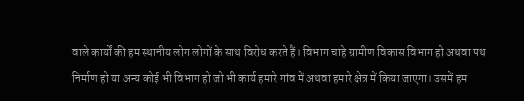वाले कार्यों की हम स्थानीय लोग लोगों के साथ विरोध करते हैं। विभाग चाहे ग्रामीण विकास विभाग हो अथवा पथ निर्माण हो या अन्य कोई भी विभाग हो जो भी कार्य हमारे गांव में अथवा हमारे क्षेत्र में किया जाएगा। उसमें हम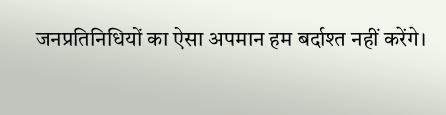जनप्रतिनिधियों का ऐसा अपमान हम बर्दाश्त नहीं करेंगे।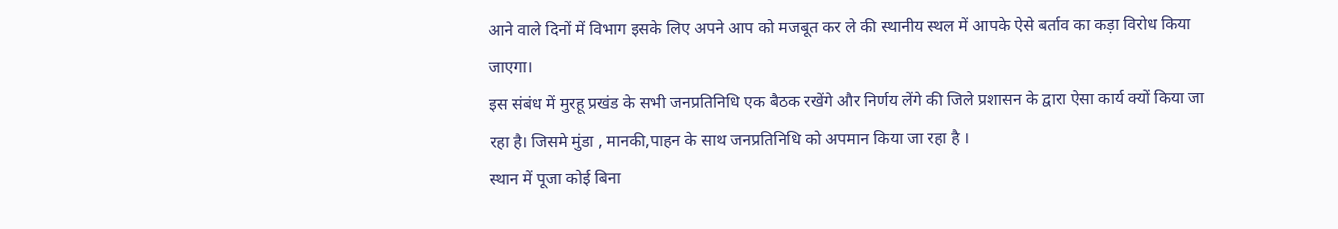आने वाले दिनों में विभाग इसके लिए अपने आप को मजबूत कर ले की स्थानीय स्थल में आपके ऐसे बर्ताव का कड़ा विरोध किया जाएगा।
इस संबंध में मुरहू प्रखंड के सभी जनप्रतिनिधि एक बैठक रखेंगे और निर्णय लेंगे की जिले प्रशासन के द्वारा ऐसा कार्य क्यों किया जा रहा है। जिसमे मुंडा , मानकी,पाहन के साथ जनप्रतिनिधि को अपमान किया जा रहा है ।
स्थान में पूजा कोई बिना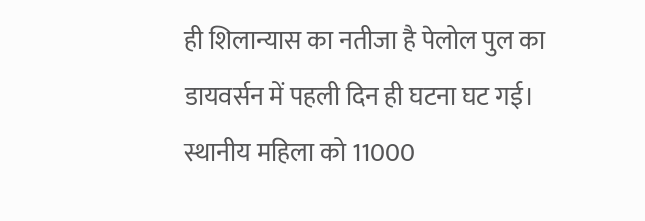ही शिलान्यास का नतीजा है पेलोल पुल का डायवर्सन में पहली दिन ही घटना घट गई। स्थानीय महिला को 11000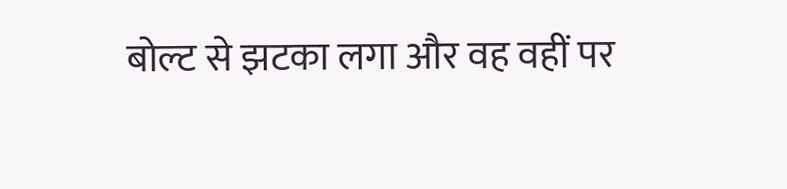बोल्ट से झटका लगा और वह वहीं पर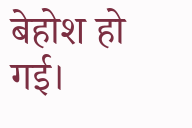बेहोश हो गई।